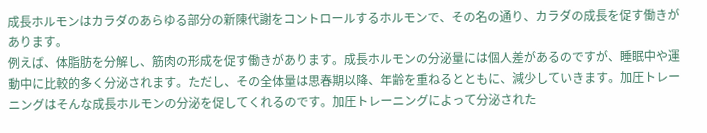成長ホルモンはカラダのあらゆる部分の新陳代謝をコントロールするホルモンで、その名の通り、カラダの成長を促す働きがあります。
例えば、体脂肪を分解し、筋肉の形成を促す働きがあります。成長ホルモンの分泌量には個人差があるのですが、睡眠中や運動中に比較的多く分泌されます。ただし、その全体量は思春期以降、年齢を重ねるとともに、減少していきます。加圧トレーニングはそんな成長ホルモンの分泌を促してくれるのです。加圧トレーニングによって分泌された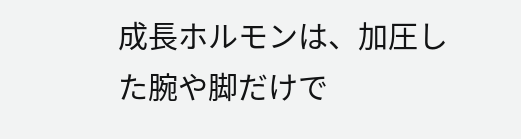成長ホルモンは、加圧した腕や脚だけで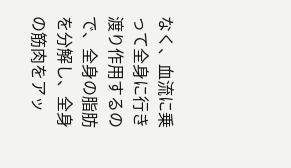なく、血流に乗って全身に行き渡り作用するので、全身の脂肪を分解し、全身の筋肉をアッ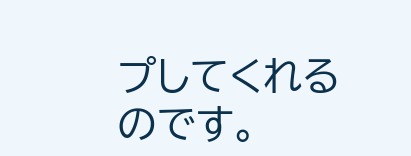プしてくれるのです。